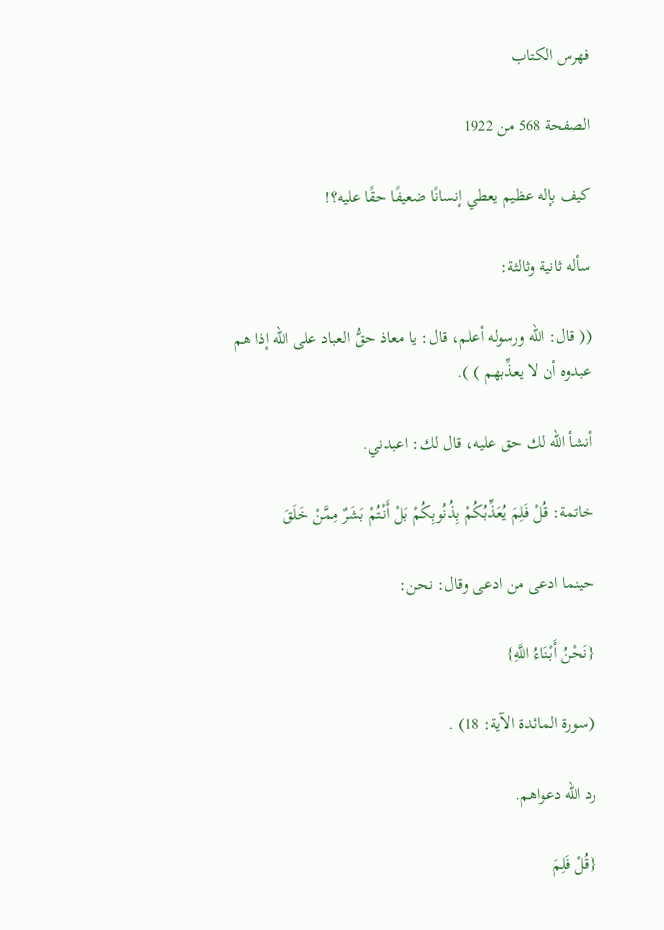فهرس الكتاب

الصفحة 568 من 1922

كيف بإله عظيم يعطي إنسانًا ضعيفًا حقًا عليه؟!

سأله ثانية وثالثة:

(( قال: الله ورسوله أعلم، قال: يا معاذ حقُّ العباد على الله إذا هم عبدوه أن لا يعذِّبهم ) ).

أنشأ الله لك حق عليه، قال لك: اعبدني.

خاتمة: قُلْ فَلِمَ يُعَذِّبُكُمْ بِذُنُوبِكُمْ بَلْ أَنْتُمْ بَشَرٌ مِمَّنْ خَلَقَ

حينما ادعى من ادعى وقال: نحن:

{نَحْنُ أَبْنَاءُ اللَّهِ}

(سورة المائدة الآية: 18) .

رد الله دعواهم.

{قُلْ فَلِمَ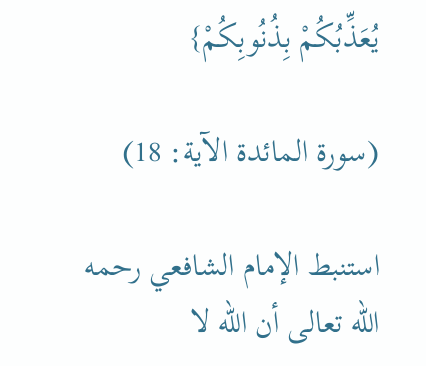يُعَذِّبُكُمْ بِذُنُوبِكُمْ}

(سورة المائدة الآية: 18)

استنبط الإمام الشافعي رحمه الله تعالى أن الله لا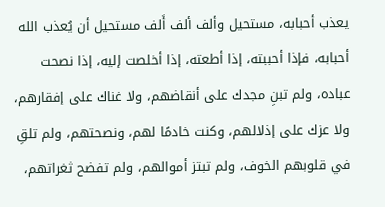يعذب أحبابه، مستحيل وألف ألف أَلف مستحيل أن يُعذب الله أحبابه، فإذا أحببته، إذا أطعته، إذا أخلصت إليه، إذا نصحت عباده، ولم تبنِ مجدك على أنقاضهم، ولا غناك على إفقارهم، ولا عزك على إذلالهم، وكنت خادمًا لهم، ونصحتهم، ولم تلقِ في قلوبهم الخوف، ولم تبتز أموالهم، ولم تفضح ثغراتهم،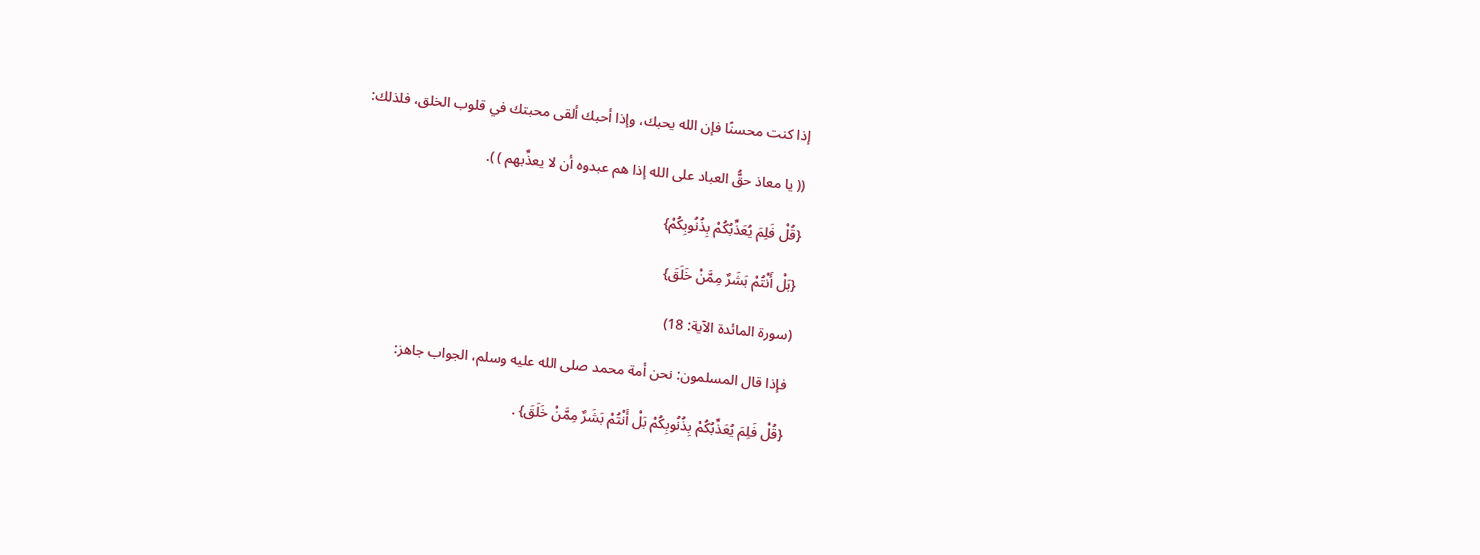إذا كنت محسنًا فإن الله يحبك، وإذا أحبك ألقى محبتك في قلوب الخلق، فلذلك:

(( يا معاذ حقُّ العباد على الله إذا هم عبدوه أن لا يعذِّبهم ) ).

{قُلْ فَلِمَ يُعَذِّبُكُمْ بِذُنُوبِكُمْ}

{بَلْ أَنْتُمْ بَشَرٌ مِمَّنْ خَلَقَ}

(سورة المائدة الآية: 18)

فإذا قال المسلمون: نحن أمة محمد صلى الله عليه وسلم، الجواب جاهز:

{قُلْ فَلِمَ يُعَذِّبُكُمْ بِذُنُوبِكُمْ بَلْ أَنْتُمْ بَشَرٌ مِمَّنْ خَلَقَ} .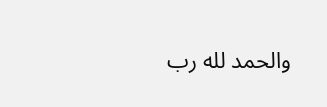والحمد لله رب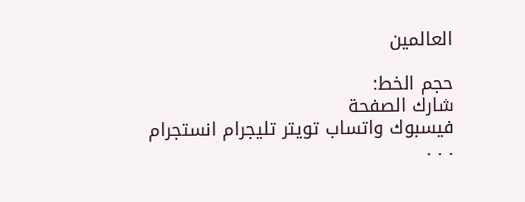العالمين

حجم الخط:
شارك الصفحة
فيسبوك واتساب تويتر تليجرام انستجرام
. . .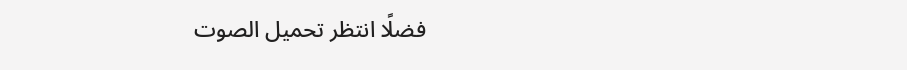فضلًا انتظر تحميل الصوت